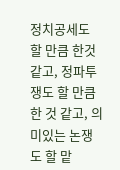정치공세도 할 만큼 한것 같고, 정파투쟁도 할 만큼 한 것 같고, 의미있는 논쟁도 할 맡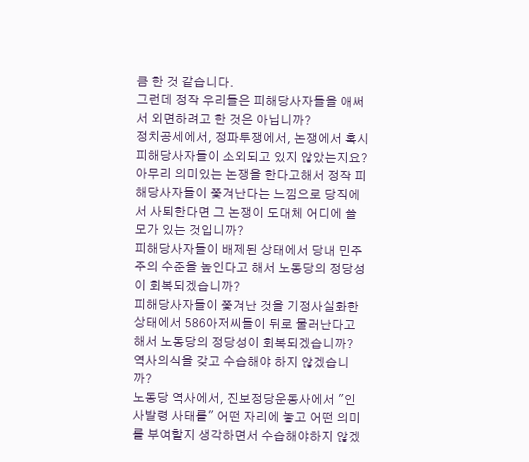큼 한 것 같습니다.
그런데 정작 우리들은 피해당사자들을 애써서 외면하려고 한 것은 아닙니까?
정치공세에서, 정파투쟁에서, 논쟁에서 혹시 피해당사자들이 소외되고 있지 않았는지요?
아무리 의미있는 논쟁을 한다고해서 정작 피해당사자들이 쫓겨난다는 느낌으로 당직에서 사퇴한다면 그 논쟁이 도대체 어디에 쓸모가 있는 것입니까?
피해당사자들이 배제된 상태에서 당내 민주주의 수준을 높인다고 해서 노동당의 정당성이 회복되겠습니까?
피해당사자들이 쫓겨난 것을 기정사실화한 상태에서 586아저씨들이 뒤로 물러난다고 해서 노동당의 정당성이 회복되겠습니까?
역사의식을 갖고 수습해야 하지 않겠습니까?
노동당 역사에서, 진보정당운동사에서 "인사발령 사태를" 어떤 자리에 놓고 어떤 의미를 부여할지 생각하면서 수습해야하지 않겠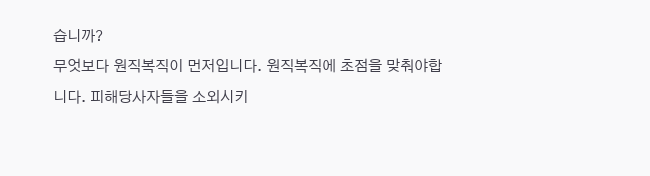습니까?
무엇보다 원직복직이 먼저입니다. 원직복직에 초점을 맞춰야합니다. 피해당사자들을 소외시키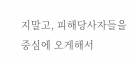지말고, 피해당사자들을 중심에 오게해서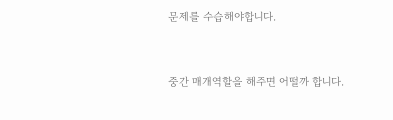문제를 수습해야합니다.




중간 매개역할을 해주면 어떨까 합니다.